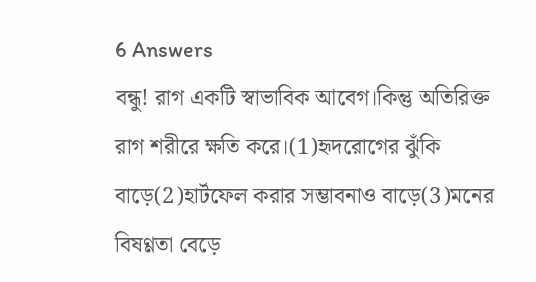6 Answers
বন্ধু! রাগ একটি স্বাভাবিক আবেগ।কিন্তু অতিরিক্ত রাগ শরীরে ক্ষতি করে।(1)হৃদরোগের ঝুঁকি বাড়ে(2)হার্টফেল করার সম্ভাবনাও বাড়ে(3)মনের বিষণ্ণতা বেড়ে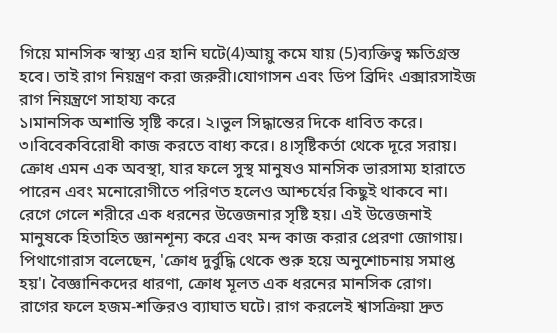গিয়ে মানসিক স্বাস্থ্য এর হানি ঘটে(4)আয়ু কমে যায় (5)ব্যক্তিত্ব ক্ষতিগ্রস্ত হবে। তাই রাগ নিয়ন্ত্রণ করা জরুরী।যোগাসন এবং ডিপ ব্রিদিং এক্সারসাইজ রাগ নিয়ন্ত্রণে সাহায্য করে
১।মানসিক অশান্তি সৃষ্টি করে। ২।ভুল সিদ্ধান্তের দিকে ধাবিত করে। ৩।বিবেকবিরোধী কাজ করতে বাধ্য করে। ৪।সৃষ্টিকর্তা থেকে দূরে সরায়।
ক্রোধ এমন এক অবস্থা, যার ফলে সুস্থ মানুষও মানসিক ভারসাম্য হারাতে পারেন এবং মনোরোগীতে পরিণত হলেও আশ্চর্যের কিছুই থাকবে না। রেগে গেলে শরীরে এক ধরনের উত্তেজনার সৃষ্টি হয়। এই উত্তেজনাই মানুষকে হিতাহিত জ্ঞানশূন্য করে এবং মন্দ কাজ করার প্রেরণা জোগায়।
পিথাগোরাস বলেছেন, 'ক্রোধ দুর্বুদ্ধি থেকে শুরু হয়ে অনুশোচনায় সমাপ্ত হয়'। বৈজ্ঞানিকদের ধারণা, ক্রোধ মূলত এক ধরনের মানসিক রোগ। রাগের ফলে হজম-শক্তিরও ব্যাঘাত ঘটে। রাগ করলেই শ্বাসক্রিয়া দ্রুত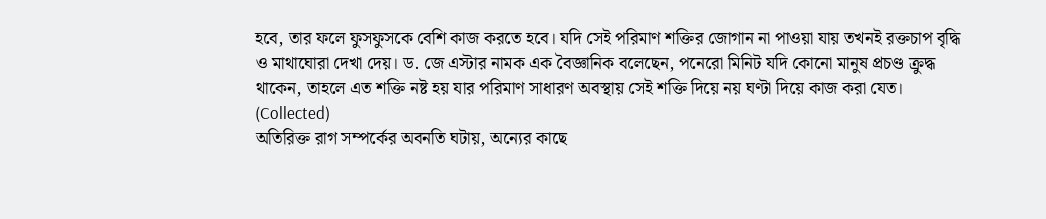হবে, তার ফলে ফুসফুসকে বেশি কাজ করতে হবে। যদি সেই পরিমাণ শক্তির জোগান না পাওয়া যায় তখনই রক্তচাপ বৃদ্ধি ও মাথাঘোরা দেখা দেয়। ড. জে এস্টার নামক এক বৈজ্ঞানিক বলেছেন, পনেরো মিনিট যদি কোনো মানুষ প্রচণ্ড ক্রুদ্ধ থাকেন, তাহলে এত শক্তি নষ্ট হয় যার পরিমাণ সাধারণ অবস্থায় সেই শক্তি দিয়ে নয় ঘণ্টা দিয়ে কাজ করা যেত।
(Collected)
অতিরিক্ত রাগ সম্পর্কের অবনতি ঘটায়, অন্যের কাছে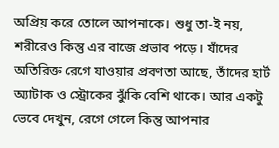অপ্রিয় করে তোলে আপনাকে। শুধু তা-ই নয়, শরীরেও কিন্তু এর বাজে প্রভাব পড়ে। যাঁদের অতিরিক্ত রেগে যাওয়ার প্রবণতা আছে, তাঁদের হার্ট অ্যাটাক ও স্ট্রোকের ঝুঁকি বেশি থাকে। আর একটু ভেবে দেখুন, রেগে গেলে কিন্তু আপনার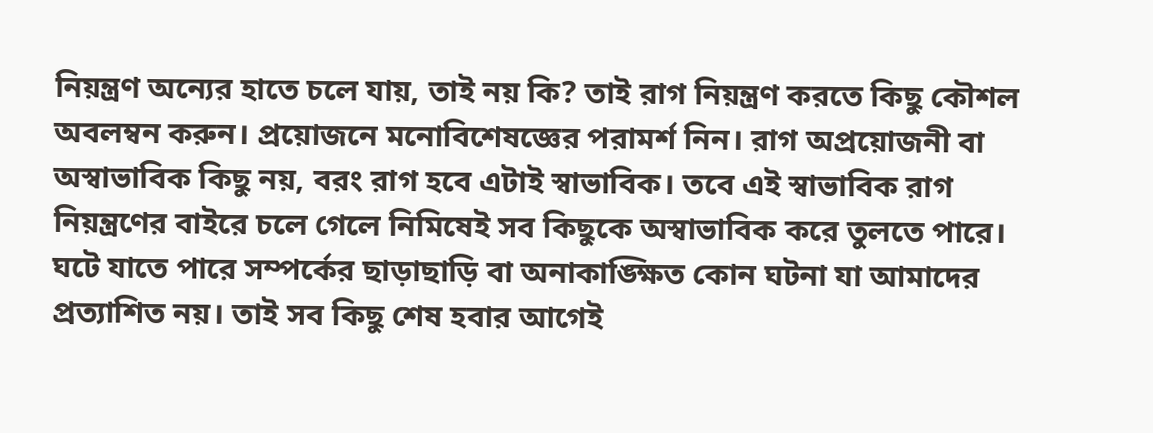নিয়ন্ত্রণ অন্যের হাতে চলে যায়, তাই নয় কি? তাই রাগ নিয়ন্ত্রণ করতে কিছু কৌশল অবলম্বন করুন। প্রয়োজনে মনোবিশেষজ্ঞের পরামর্শ নিন। রাগ অপ্রয়োজনী বা অস্বাভাবিক কিছু নয়, বরং রাগ হবে এটাই স্বাভাবিক। তবে এই স্বাভাবিক রাগ নিয়ন্ত্রণের বাইরে চলে গেলে নিমিষেই সব কিছুকে অস্বাভাবিক করে তুলতে পারে। ঘটে যাতে পারে সম্পর্কের ছাড়াছাড়ি বা অনাকাঙ্ক্ষিত কোন ঘটনা যা আমাদের প্রত্যাশিত নয়। তাই সব কিছু শেষ হবার আগেই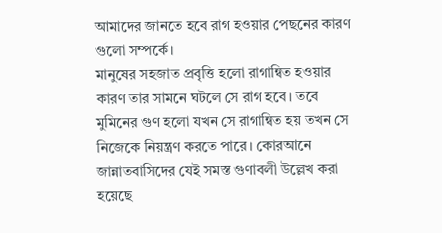আমাদের জানতে হবে রাগ হওয়ার পেছনের কারণ গুলো সম্পর্কে।
মানুষের সহজাত প্রবৃত্তি হলো রাগান্বিত হওয়ার কারণ তার সামনে ঘটলে সে রাগ হবে। তবে মুমিনের গুণ হলো যখন সে রাগান্বিত হয় তখন সে নিজেকে নিয়ন্ত্রণ করতে পারে। কোরআনে জান্নাতবাসিদের যেই সমস্ত গুণাবলী উল্লেখ করা হয়েছে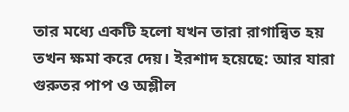তার মধ্যে একটি হলো যখন তারা রাগান্বিত হয় তখন ক্ষমা করে দেয়। ইরশাদ হয়েছে: আর যারা গুরুতর পাপ ও অশ্লীল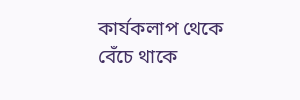কার্যকলাপ থেকে বেঁচে থাকে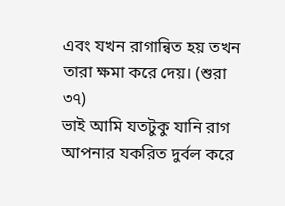এবং যখন রাগান্বিত হয় তখন তারা ক্ষমা করে দেয়। (শুরা ৩৭)
ভাই আমি যতটুকু যানি রাগ আপনার যকরিত দুর্বল করে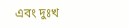এবং দুঃখ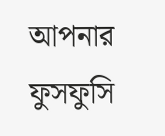আপনার ফুসফুসি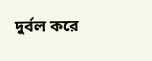দুর্বল করে